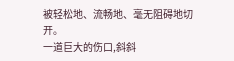被轻松地、流畅地、毫无阻碍地切开。
一道巨大的伤口,斜斜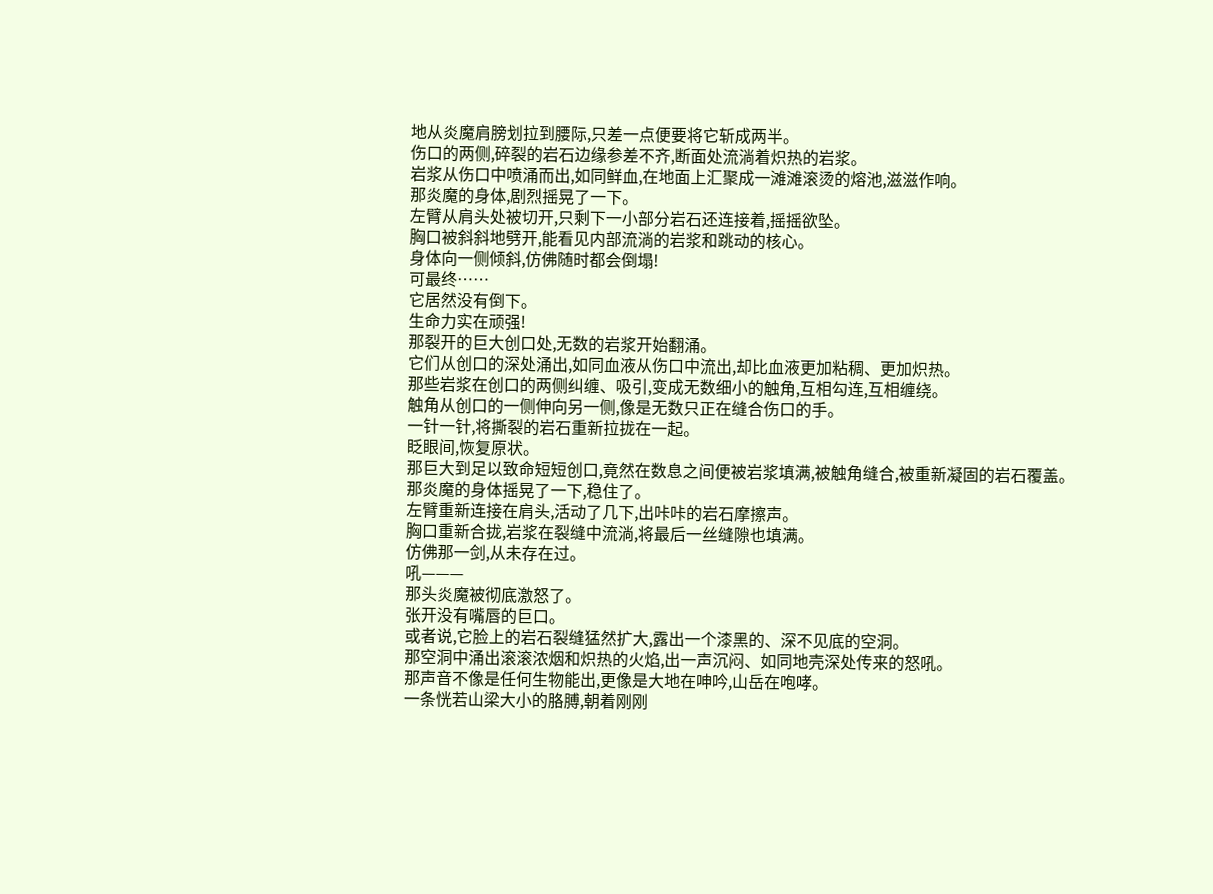地从炎魔肩膀划拉到腰际,只差一点便要将它斩成两半。
伤口的两侧,碎裂的岩石边缘参差不齐,断面处流淌着炽热的岩浆。
岩浆从伤口中喷涌而出,如同鲜血,在地面上汇聚成一滩滩滚烫的熔池,滋滋作响。
那炎魔的身体,剧烈摇晃了一下。
左臂从肩头处被切开,只剩下一小部分岩石还连接着,摇摇欲坠。
胸口被斜斜地劈开,能看见内部流淌的岩浆和跳动的核心。
身体向一侧倾斜,仿佛随时都会倒塌!
可最终……
它居然没有倒下。
生命力实在顽强!
那裂开的巨大创口处,无数的岩浆开始翻涌。
它们从创口的深处涌出,如同血液从伤口中流出,却比血液更加粘稠、更加炽热。
那些岩浆在创口的两侧纠缠、吸引,变成无数细小的触角,互相勾连,互相缠绕。
触角从创口的一侧伸向另一侧,像是无数只正在缝合伤口的手。
一针一针,将撕裂的岩石重新拉拢在一起。
眨眼间,恢复原状。
那巨大到足以致命短短创口,竟然在数息之间便被岩浆填满,被触角缝合,被重新凝固的岩石覆盖。
那炎魔的身体摇晃了一下,稳住了。
左臂重新连接在肩头,活动了几下,出咔咔的岩石摩擦声。
胸口重新合拢,岩浆在裂缝中流淌,将最后一丝缝隙也填满。
仿佛那一剑,从未存在过。
吼———
那头炎魔被彻底激怒了。
张开没有嘴唇的巨口。
或者说,它脸上的岩石裂缝猛然扩大,露出一个漆黑的、深不见底的空洞。
那空洞中涌出滚滚浓烟和炽热的火焰,出一声沉闷、如同地壳深处传来的怒吼。
那声音不像是任何生物能出,更像是大地在呻吟,山岳在咆哮。
一条恍若山梁大小的胳膊,朝着刚刚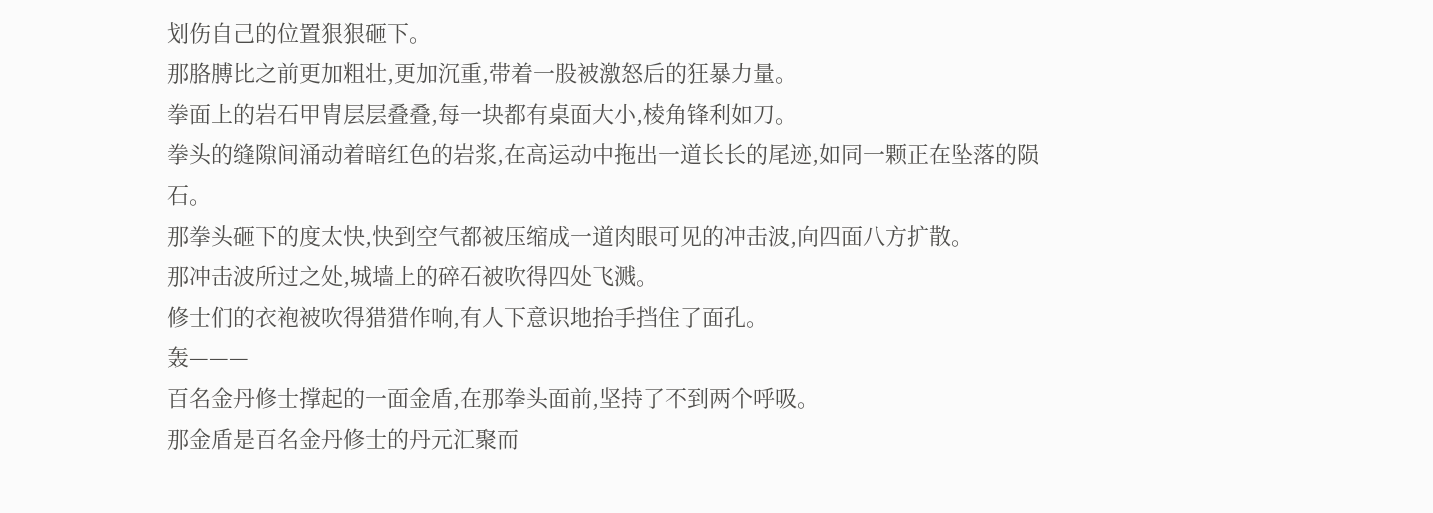划伤自己的位置狠狠砸下。
那胳膊比之前更加粗壮,更加沉重,带着一股被激怒后的狂暴力量。
拳面上的岩石甲胄层层叠叠,每一块都有桌面大小,棱角锋利如刀。
拳头的缝隙间涌动着暗红色的岩浆,在高运动中拖出一道长长的尾迹,如同一颗正在坠落的陨石。
那拳头砸下的度太快,快到空气都被压缩成一道肉眼可见的冲击波,向四面八方扩散。
那冲击波所过之处,城墙上的碎石被吹得四处飞溅。
修士们的衣袍被吹得猎猎作响,有人下意识地抬手挡住了面孔。
轰———
百名金丹修士撑起的一面金盾,在那拳头面前,坚持了不到两个呼吸。
那金盾是百名金丹修士的丹元汇聚而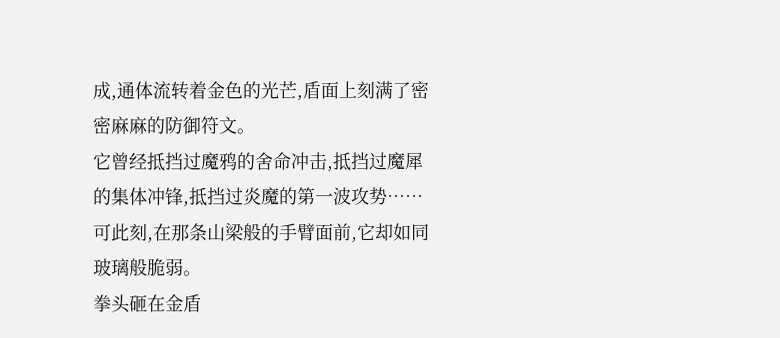成,通体流转着金色的光芒,盾面上刻满了密密麻麻的防御符文。
它曾经抵挡过魔鸦的舍命冲击,抵挡过魔犀的集体冲锋,抵挡过炎魔的第一波攻势……
可此刻,在那条山梁般的手臂面前,它却如同玻璃般脆弱。
拳头砸在金盾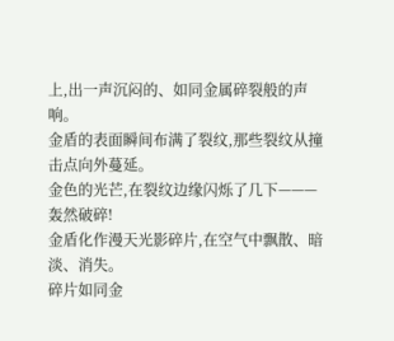上,出一声沉闷的、如同金属碎裂般的声响。
金盾的表面瞬间布满了裂纹,那些裂纹从撞击点向外蔓延。
金色的光芒,在裂纹边缘闪烁了几下———
轰然破碎!
金盾化作漫天光影碎片,在空气中飘散、暗淡、消失。
碎片如同金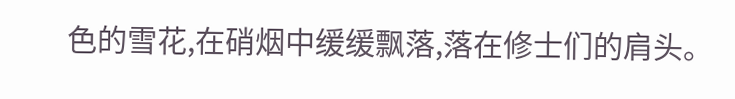色的雪花,在硝烟中缓缓飘落,落在修士们的肩头。